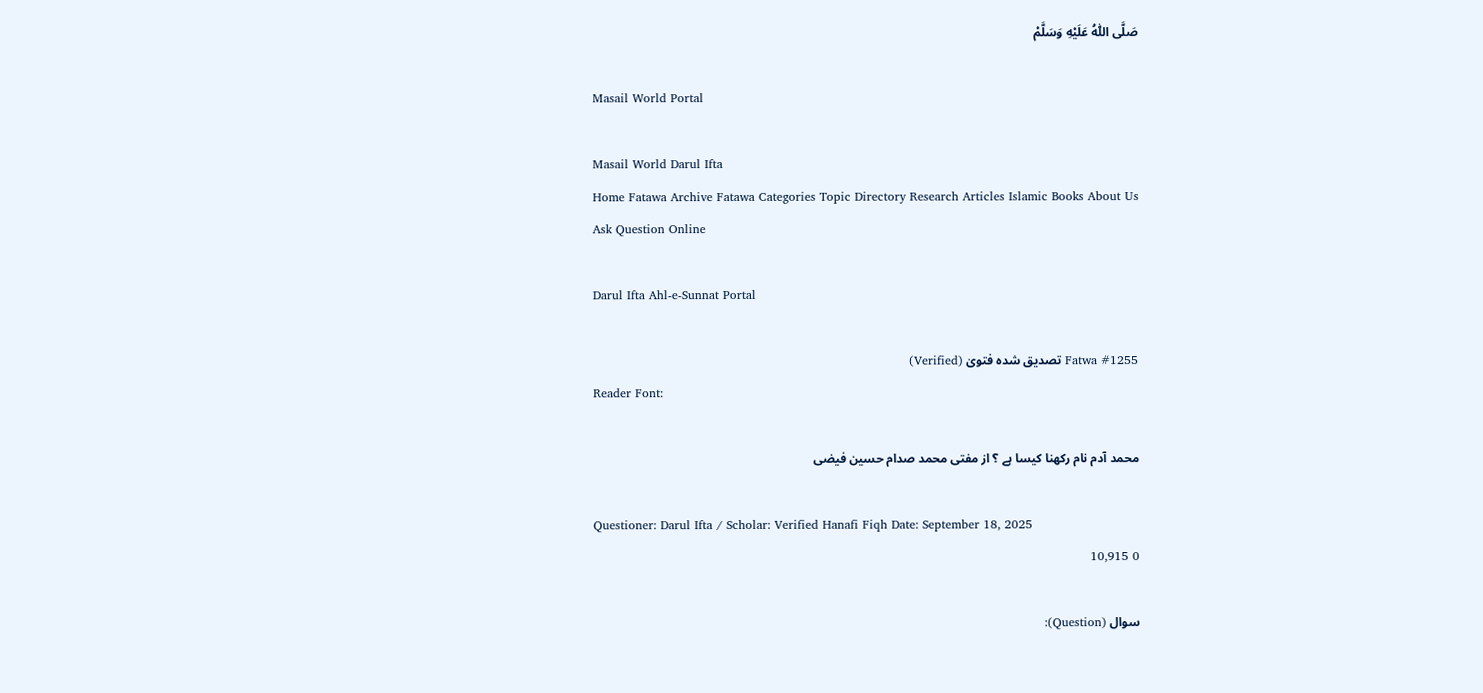صَلَّى اللّٰهُ عَلَيْهِ وَسَلَّمْ

Masail World Portal

Masail World Darul Ifta
Home Fatawa Archive Fatawa Categories Topic Directory Research Articles Islamic Books About Us
Ask Question Online

Darul Ifta Ahl-e-Sunnat Portal

Fatwa #1255 تصدیق شدہ فتویٰ (Verified)
Reader Font:

محمد آدم نام رکھنا کیسا ہے ؟ از مفتی محمد صدام حسین فیضی

Questioner: Darul Ifta / Scholar: Verified Hanafi Fiqh Date: September 18, 2025
0 10,915

سوال (Question):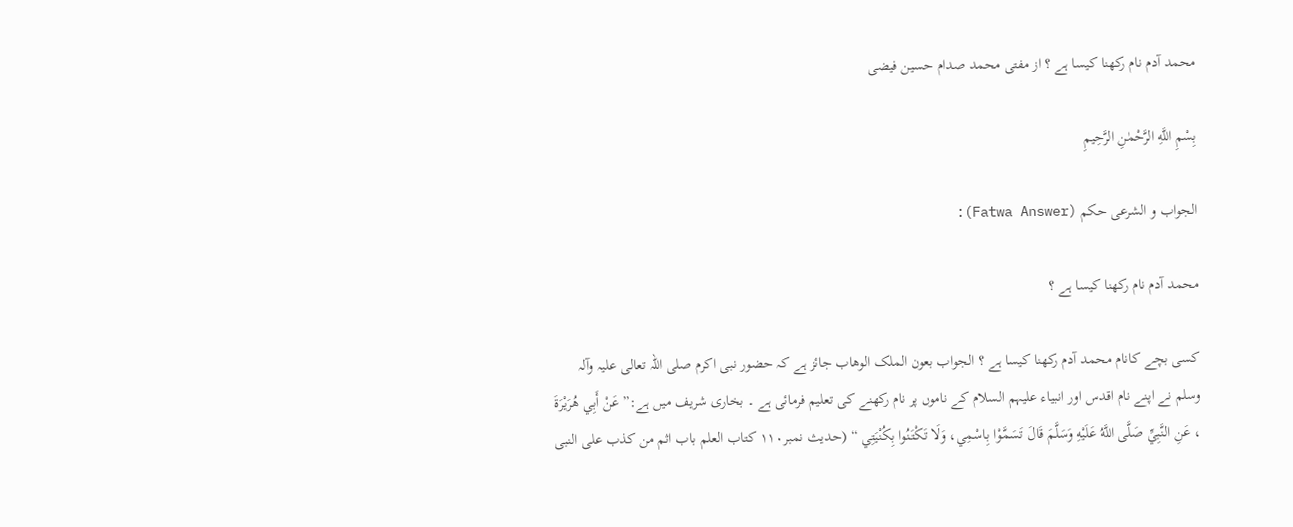محمد آدم نام رکھنا کیسا ہے ؟ از مفتی محمد صدام حسین فیضی

بِسْمِ اللَّهِ الرَّحْمٰنِ الرَّحِيمِ

الجواب و الشرعی حکم (Fatwa Answer):

محمد آدم نام رکھنا کیسا ہے ؟

کسی بچے کانام محمد آدم رکھنا کیسا ہے ؟ الجواب بعون الملک الوھاب جائز ہے کہ حضور نبی اکرم صلی اللہ تعالی علیہ وآلہ وسلم نے اپنے نام اقدس اور انبیاء علیہم السلام کے ناموں پر نام رکھنے کی تعلیم فرمائی ہے ۔ بخاری شریف میں ہے:” عَنْ أَبِي هُرَيْرَةَ ، عَنِ النَّبِيِّ صَلَّى اللَّهُ عَلَيْهِ وَسَلَّمَ قَالَ تَسَمَّوْا بِاسْمِي، وَلَا تَكْتَنُوا بِكُنْيَتِي “ (حدیث نمبر١١٠ کتاب العلم باب اثم من کذب علی النبی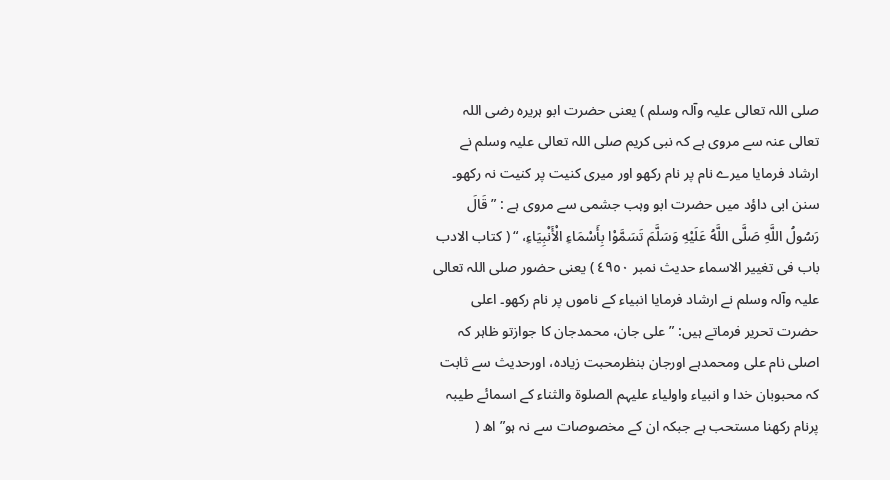صلی اللہ تعالی علیہ وآلہ وسلم ) یعنی حضرت ابو ہریرہ رضی اللہ تعالی عنہ سے مروی ہے کہ نبی کریم صلی اللہ تعالی علیہ وسلم نے ارشاد فرمایا میرے نام پر نام رکھو اور میری کنیت پر کنیت نہ رکھو۔ سنن ابی داؤد میں حضرت ابو وہب جشمی سے مروی ہے : ” قَالَ رَسُولُ اللَّهِ صَلَّى اللَّهُ عَلَيْهِ وَسَلَّمَ تَسَمَّوْا بِأَسْمَاءِ الْأَنْبِيَاءِ، “ ( کتاب الادب باب فی تغییر الاسماء حدیث نمبر ٤٩٥٠ ) یعنی حضور صلی اللہ تعالی علیہ وآلہ وسلم نے ارشاد فرمایا انبیاء کے ناموں پر نام رکھو۔ اعلی حضرت تحریر فرماتے ہیں: ” علی جان، محمدجان کا جوازتو ظاہر کہ اصلی نام علی ومحمدہے اورجان بنظرمحبت زیادہ، اورحدیث سے ثابت کہ محبوبان خدا و انبیاء واولیاء علیہم الصلوۃ والثناء کے اسمائے طیبہ پرنام رکھنا مستحب ہے جبکہ ان کے مخصوصات سے نہ ہو” اھ (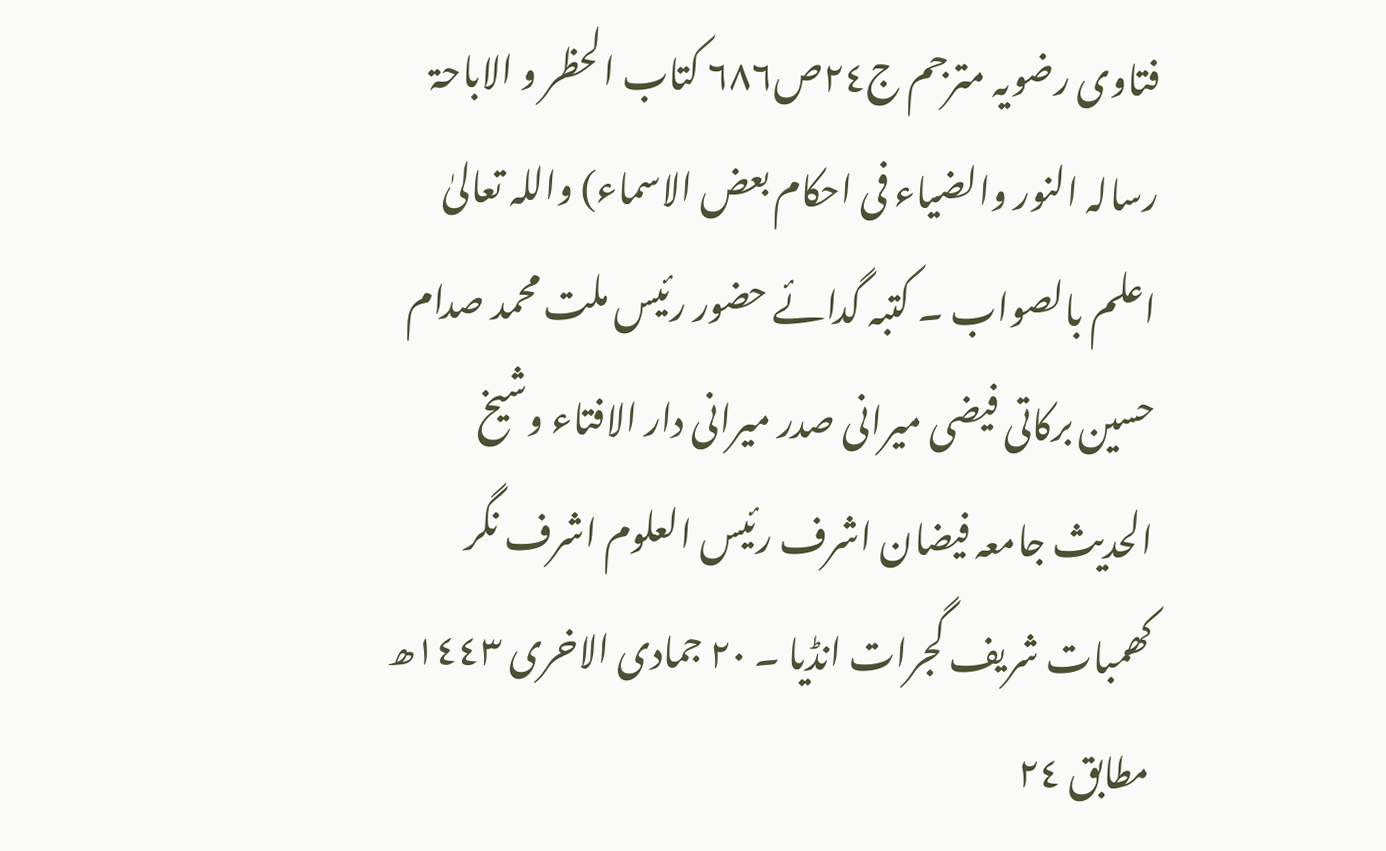فتاوی رضویہ مترجم ج٢٤ص٦٨٦ کتاب الحظر و الاباحۃ رسالہ النور والضیاء فی احکام بعض الاسماء) واللہ تعالیٰ اعلم بالصواب ۔ کتبہ گدائے حضور رئیس ملت محمد صدام حسین برکاتی فیضی میرانی صدر میرانی دار الافتاء وشیخ الحدیث جامعہ فیضان اشرف رئیس العلوم اشرف نگر کھمبات شریف گجرات انڈیا ۔ ٢٠ جمادی الاخری ١٤٤٣ھ مطابق ٢٤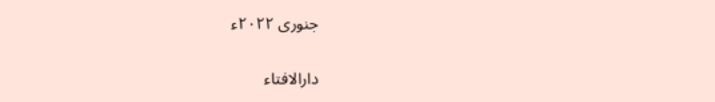جنوری ٢٠٢٢ء

دارالافتاء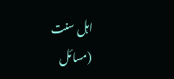اہل سنت (مسائل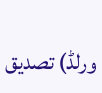ورلڈ) تصدیق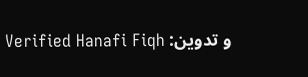و تدوین: Verified Hanafi Fiqh